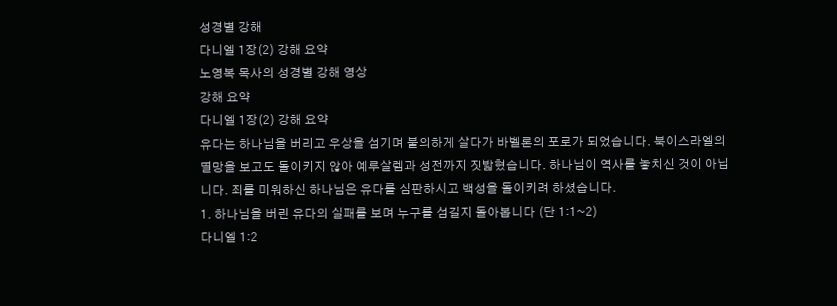성경별 강해
다니엘 1장(2) 강해 요약
노영복 목사의 성경별 강해 영상
강해 요약
다니엘 1장(2) 강해 요약
유다는 하나님을 버리고 우상을 섬기며 불의하게 살다가 바벨론의 포로가 되었습니다. 북이스라엘의 멸망을 보고도 돌이키지 않아 예루살렘과 성전까지 짓밟혔습니다. 하나님이 역사를 놓치신 것이 아닙니다. 죄를 미워하신 하나님은 유다를 심판하시고 백성을 돌이키려 하셨습니다.
1. 하나님을 버린 유다의 실패를 보며 누구를 섬길지 돌아봅니다 (단 1:1~2)
다니엘 1:2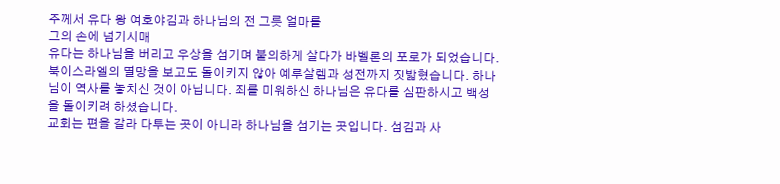주께서 유다 왕 여호야김과 하나님의 전 그릇 얼마를
그의 손에 넘기시매
유다는 하나님을 버리고 우상을 섬기며 불의하게 살다가 바벨론의 포로가 되었습니다. 북이스라엘의 멸망을 보고도 돌이키지 않아 예루살렘과 성전까지 짓밟혔습니다. 하나님이 역사를 놓치신 것이 아닙니다. 죄를 미워하신 하나님은 유다를 심판하시고 백성을 돌이키려 하셨습니다.
교회는 편을 갈라 다투는 곳이 아니라 하나님을 섬기는 곳입니다. 섬김과 사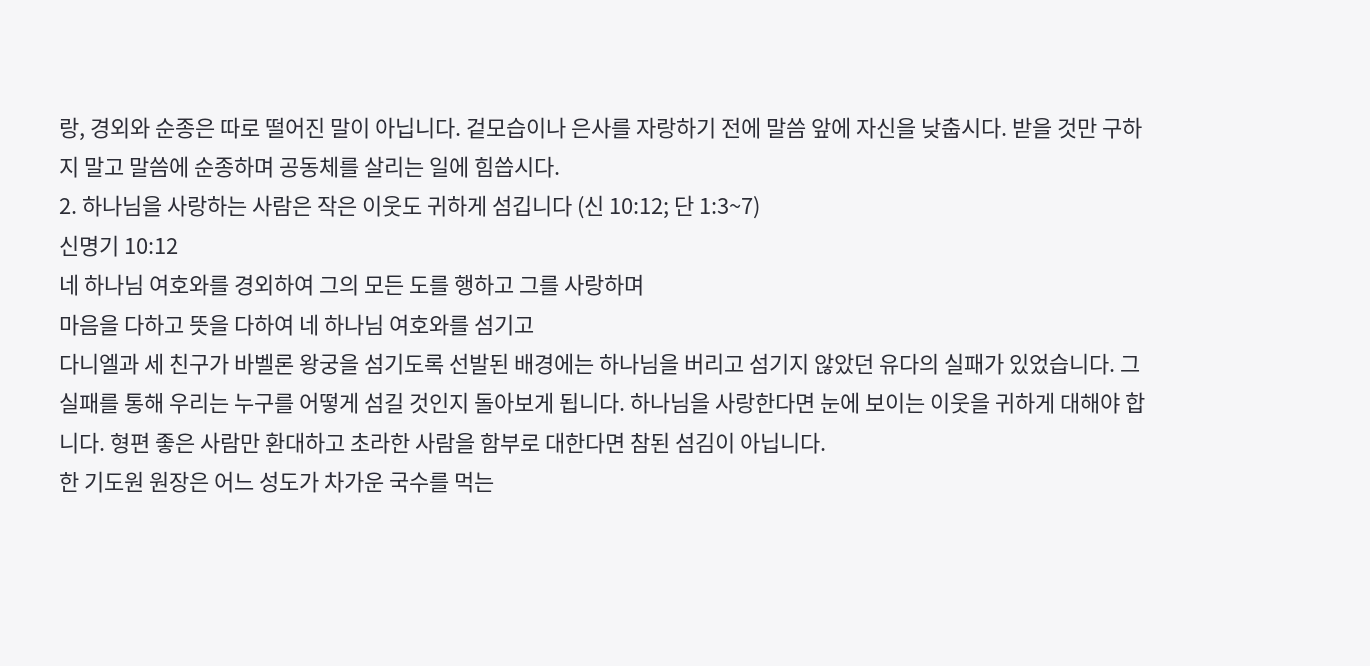랑, 경외와 순종은 따로 떨어진 말이 아닙니다. 겉모습이나 은사를 자랑하기 전에 말씀 앞에 자신을 낮춥시다. 받을 것만 구하지 말고 말씀에 순종하며 공동체를 살리는 일에 힘씁시다.
2. 하나님을 사랑하는 사람은 작은 이웃도 귀하게 섬깁니다 (신 10:12; 단 1:3~7)
신명기 10:12
네 하나님 여호와를 경외하여 그의 모든 도를 행하고 그를 사랑하며
마음을 다하고 뜻을 다하여 네 하나님 여호와를 섬기고
다니엘과 세 친구가 바벨론 왕궁을 섬기도록 선발된 배경에는 하나님을 버리고 섬기지 않았던 유다의 실패가 있었습니다. 그 실패를 통해 우리는 누구를 어떻게 섬길 것인지 돌아보게 됩니다. 하나님을 사랑한다면 눈에 보이는 이웃을 귀하게 대해야 합니다. 형편 좋은 사람만 환대하고 초라한 사람을 함부로 대한다면 참된 섬김이 아닙니다.
한 기도원 원장은 어느 성도가 차가운 국수를 먹는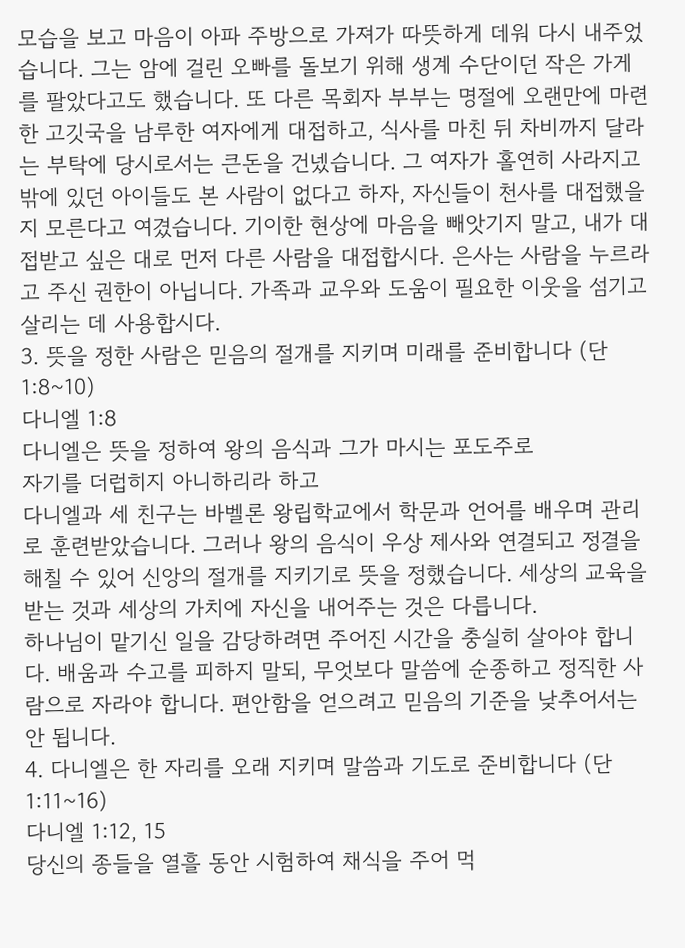모습을 보고 마음이 아파 주방으로 가져가 따뜻하게 데워 다시 내주었습니다. 그는 암에 걸린 오빠를 돌보기 위해 생계 수단이던 작은 가게를 팔았다고도 했습니다. 또 다른 목회자 부부는 명절에 오랜만에 마련한 고깃국을 남루한 여자에게 대접하고, 식사를 마친 뒤 차비까지 달라는 부탁에 당시로서는 큰돈을 건넸습니다. 그 여자가 홀연히 사라지고 밖에 있던 아이들도 본 사람이 없다고 하자, 자신들이 천사를 대접했을지 모른다고 여겼습니다. 기이한 현상에 마음을 빼앗기지 말고, 내가 대접받고 싶은 대로 먼저 다른 사람을 대접합시다. 은사는 사람을 누르라고 주신 권한이 아닙니다. 가족과 교우와 도움이 필요한 이웃을 섬기고 살리는 데 사용합시다.
3. 뜻을 정한 사람은 믿음의 절개를 지키며 미래를 준비합니다 (단 1:8~10)
다니엘 1:8
다니엘은 뜻을 정하여 왕의 음식과 그가 마시는 포도주로
자기를 더럽히지 아니하리라 하고
다니엘과 세 친구는 바벨론 왕립학교에서 학문과 언어를 배우며 관리로 훈련받았습니다. 그러나 왕의 음식이 우상 제사와 연결되고 정결을 해칠 수 있어 신앙의 절개를 지키기로 뜻을 정했습니다. 세상의 교육을 받는 것과 세상의 가치에 자신을 내어주는 것은 다릅니다.
하나님이 맡기신 일을 감당하려면 주어진 시간을 충실히 살아야 합니다. 배움과 수고를 피하지 말되, 무엇보다 말씀에 순종하고 정직한 사람으로 자라야 합니다. 편안함을 얻으려고 믿음의 기준을 낮추어서는 안 됩니다.
4. 다니엘은 한 자리를 오래 지키며 말씀과 기도로 준비합니다 (단 1:11~16)
다니엘 1:12, 15
당신의 종들을 열흘 동안 시험하여 채식을 주어 먹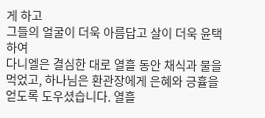게 하고
그들의 얼굴이 더욱 아름답고 살이 더욱 윤택하여
다니엘은 결심한 대로 열흘 동안 채식과 물을 먹었고, 하나님은 환관장에게 은혜와 긍휼을 얻도록 도우셨습니다. 열흘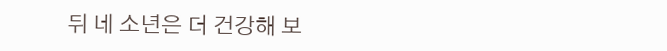뒤 네 소년은 더 건강해 보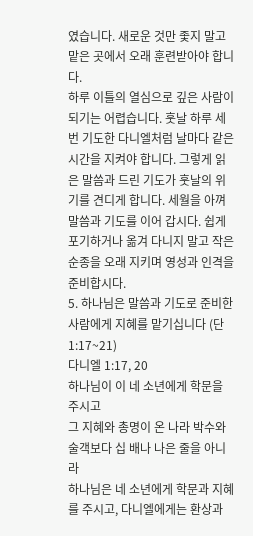였습니다. 새로운 것만 좇지 말고 맡은 곳에서 오래 훈련받아야 합니다.
하루 이틀의 열심으로 깊은 사람이 되기는 어렵습니다. 훗날 하루 세 번 기도한 다니엘처럼 날마다 같은 시간을 지켜야 합니다. 그렇게 읽은 말씀과 드린 기도가 훗날의 위기를 견디게 합니다. 세월을 아껴 말씀과 기도를 이어 갑시다. 쉽게 포기하거나 옮겨 다니지 말고 작은 순종을 오래 지키며 영성과 인격을 준비합시다.
5. 하나님은 말씀과 기도로 준비한 사람에게 지혜를 맡기십니다 (단 1:17~21)
다니엘 1:17, 20
하나님이 이 네 소년에게 학문을 주시고
그 지혜와 총명이 온 나라 박수와 술객보다 십 배나 나은 줄을 아니라
하나님은 네 소년에게 학문과 지혜를 주시고, 다니엘에게는 환상과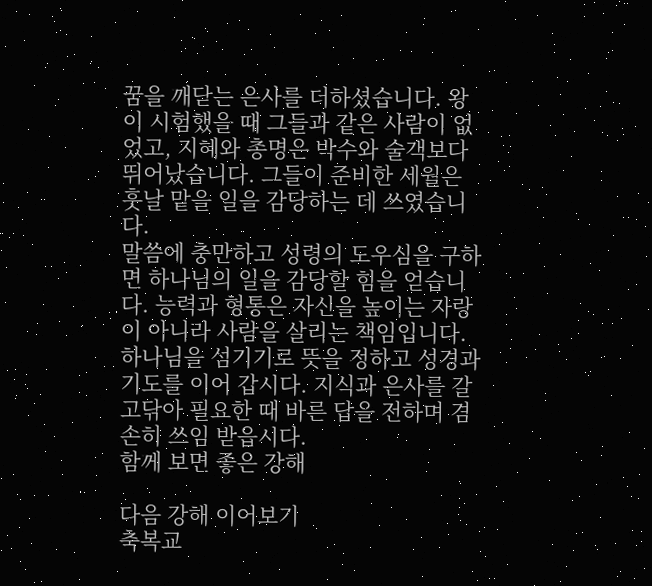꿈을 깨닫는 은사를 더하셨습니다. 왕이 시험했을 때 그들과 같은 사람이 없었고, 지혜와 총명은 박수와 술객보다 뛰어났습니다. 그들이 준비한 세월은 훗날 맡을 일을 감당하는 데 쓰였습니다.
말씀에 충만하고 성령의 도우심을 구하면 하나님의 일을 감당할 힘을 얻습니다. 능력과 형통은 자신을 높이는 자랑이 아니라 사람을 살리는 책임입니다. 하나님을 섬기기로 뜻을 정하고 성경과 기도를 이어 갑시다. 지식과 은사를 갈고닦아 필요한 때 바른 답을 전하며 겸손히 쓰임 받읍시다.
함께 보면 좋은 강해

다음 강해 이어보기
축복교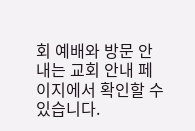회 예배와 방문 안내는 교회 안내 페이지에서 확인할 수 있습니다.